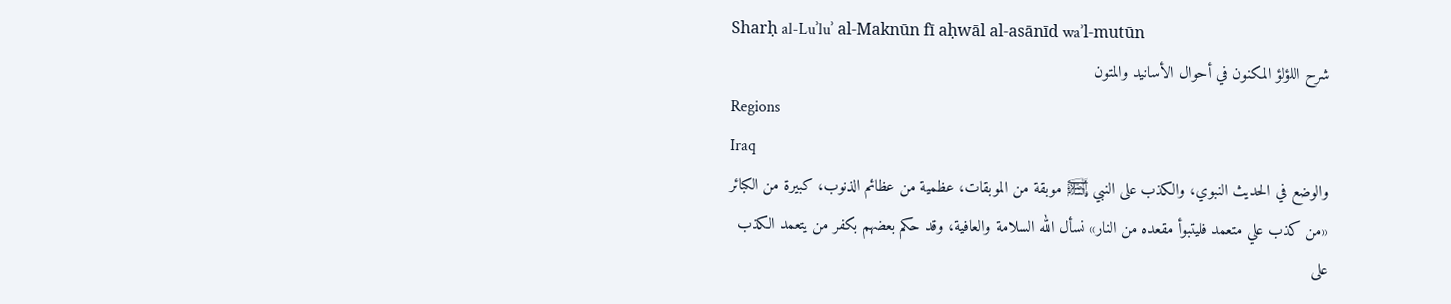Sharḥ al-Luʾluʾ al-Maknūn fī aḥwāl al-asānīd waʾl-mutūn
شرح اللؤلؤ المكنون في أحوال الأسانيد والمتون
Regions
Iraq
والوضع في الحديث النبوي، والكذب على النبي ﵊ موبقة من الموبقات، عظمية من عظائم الذنوب، كبيرة من الكبائر «من كذب علي متعمد فليتبوأ مقعده من النار» نسأل الله السلامة والعافية، وقد حكم بعضهم بكفر من يتعمد الكذب على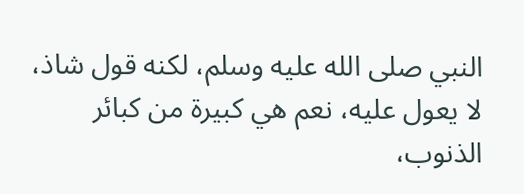النبي صلى الله عليه وسلم، لكنه قول شاذ، لا يعول عليه، نعم هي كبيرة من كبائر الذنوب،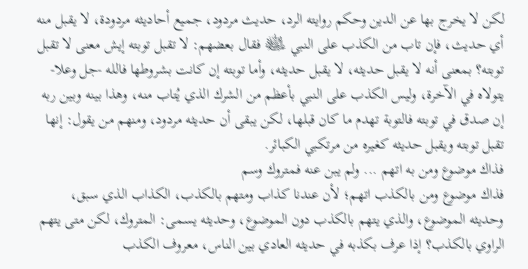لكن لا يخرج بها عن الدين وحكم روايته الرد، حديث مردود، جميع أحاديثه مردودة، لا يقبل منه أي حديث، فإن تاب من الكذب على النبي ﵊ فقال بعضهم: لا تقبل توبته إيش معنى لا تقبل توبته؟ بمعنى أنه لا يقبل حديثه، لا يقبل حديثه، وأما توبته إن كانت بشروطها فالله -جل وعلا- يتولاه في الآخرة، وليس الكذب على النبي بأعظم من الشرك الذي يُتاب منه، وهذا بينه وبين ربه إن صدق في توبته فالتوبة تهدم ما كان قبلها، لكن يبقى أن حديثه مردود، ومنهم من يقول: إنها تقبل توبته ويقبل حديثه كغيره من مرتكبي الكبائر.
فذاك موضوع ومن به اتهم ... ولم يبن عنه فمتروك وسم
فذاك موضوع ومن بالكذب اتهم؛ لأن عندنا كذاب ومتهم بالكذب، الكذاب الذي سبق، وحديثه الموضوع، والذي يتهم بالكذب دون الموضوع، وحديثه يسمى: المتروك، لكن متى يتهم الراوي بالكذب؟ إذا عرف بكذبه في حديثه العادي بين الناس، معروف الكذب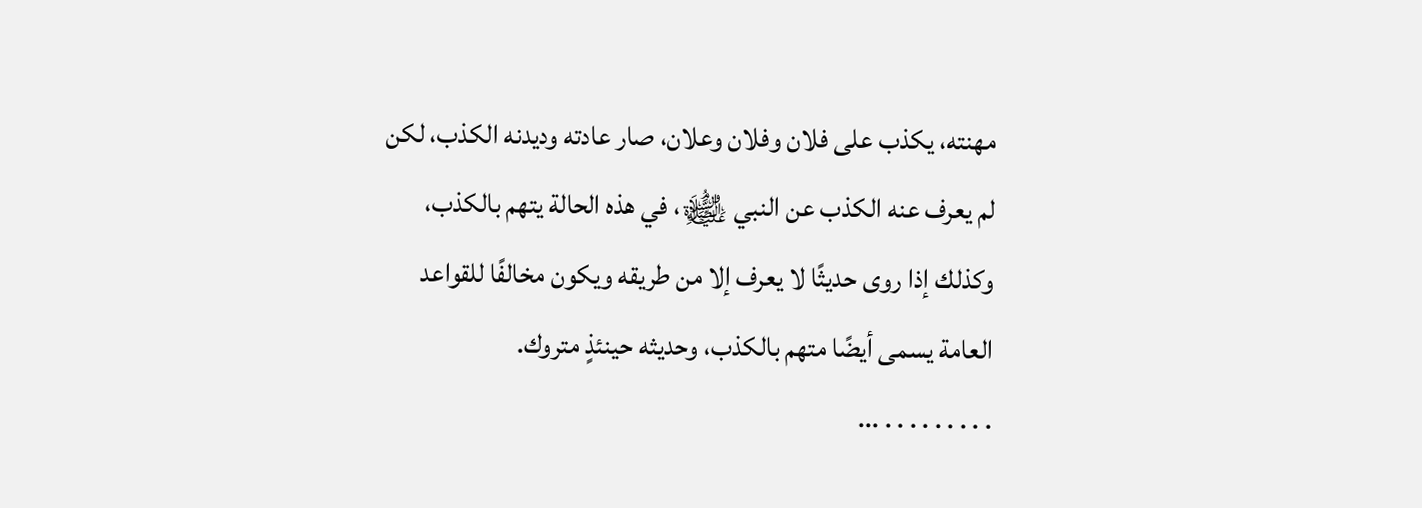مهنته، يكذب على فلان وفلان وعلان، صار عادته وديدنه الكذب، لكن لم يعرف عنه الكذب عن النبي ﵊، في هذه الحالة يتهم بالكذب، وكذلك إذا روى حديثًا لا يعرف إلا من طريقه ويكون مخالفًا للقواعد العامة يسمى أيضًا متهم بالكذب، وحديثه حينئذٍ متروك.
. . . . . . . . . ...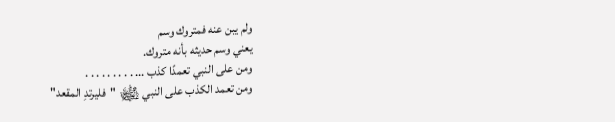ولم يبن عنه فمتروك وسم
يعني وسم حديثه بأنه متروك.
ومن على النبي تعمدًا كذب ... . . . . . . . . .
ومن تعمد الكذب على النبي ﵊ "فليرتدِ المقعد"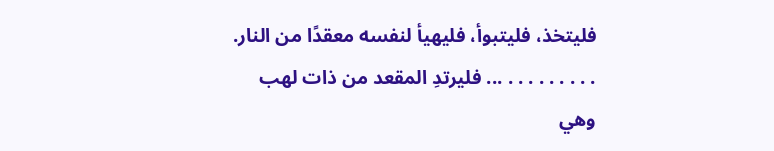فليتخذ، فليتبوأ، فليهيأ لنفسه معقدًا من النار.
. . . . . . . . . ... فليرتدِ المقعد من ذات لهب
وهي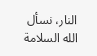النار، نسأل الله السلامة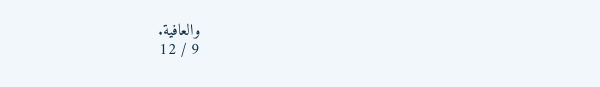والعافية.
9 / 12